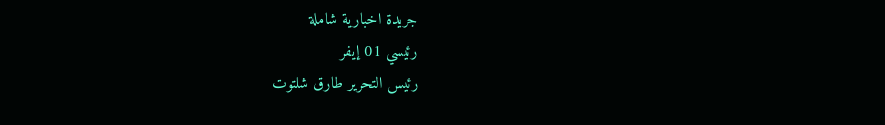جريدة اخبارية شاملة
رئيسي 01 إيفر
رئيس التحرير طارق شلتوت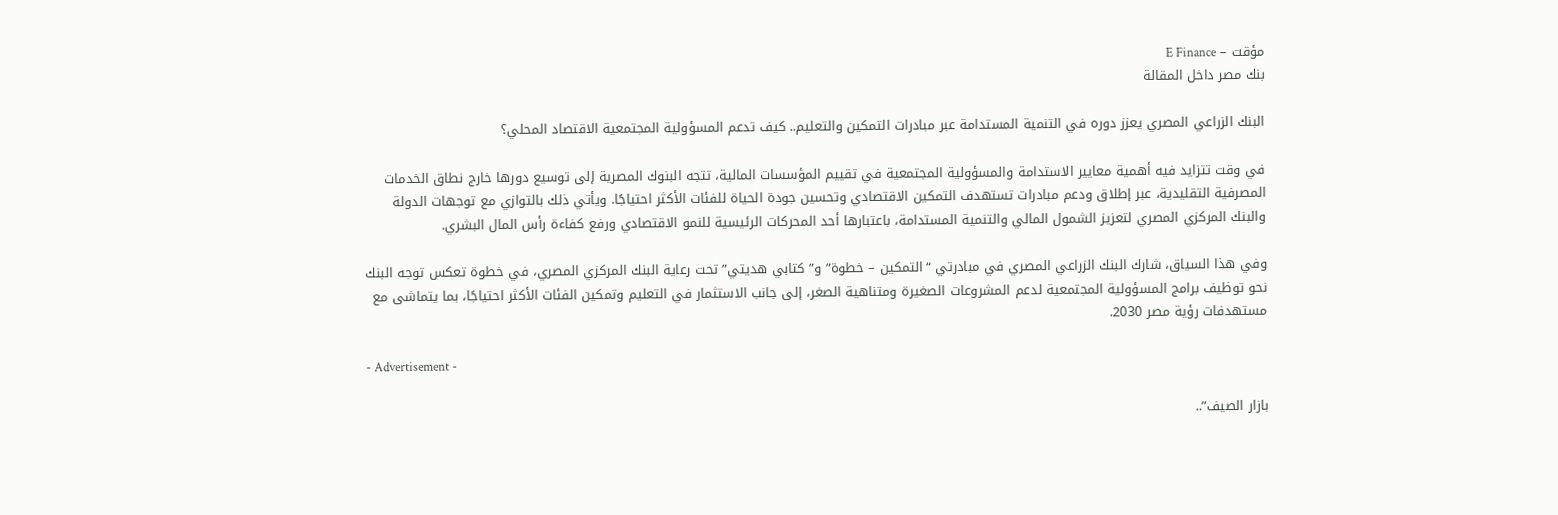مؤقت – E Finance
بنك مصر داخل المقالة

البنك الزراعي المصري يعزز دوره في التنمية المستدامة عبر مبادرات التمكين والتعليم.. كيف تدعم المسؤولية المجتمعية الاقتصاد المحلي؟

في وقت تتزايد فيه أهمية معايير الاستدامة والمسؤولية المجتمعية في تقييم المؤسسات المالية، تتجه البنوك المصرية إلى توسيع دورها خارج نطاق الخدمات المصرفية التقليدية، عبر إطلاق ودعم مبادرات تستهدف التمكين الاقتصادي وتحسين جودة الحياة للفئات الأكثر احتياجًا. ويأتي ذلك بالتوازي مع توجهات الدولة والبنك المركزي المصري لتعزيز الشمول المالي والتنمية المستدامة، باعتبارها أحد المحركات الرئيسية للنمو الاقتصادي ورفع كفاءة رأس المال البشري.

وفي هذا السياق، شارك البنك الزراعي المصري في مبادرتي “التمكين – خطوة” و”كتابي هديتي” تحت رعاية البنك المركزي المصري، في خطوة تعكس توجه البنك نحو توظيف برامج المسؤولية المجتمعية لدعم المشروعات الصغيرة ومتناهية الصغر، إلى جانب الاستثمار في التعليم وتمكين الفئات الأكثر احتياجًا، بما يتماشى مع مستهدفات رؤية مصر 2030.

- Advertisement -

بازار الصيف”..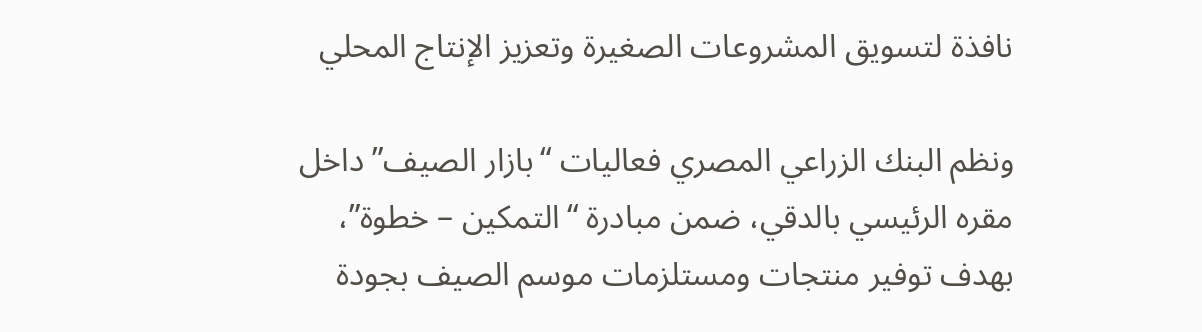نافذة لتسويق المشروعات الصغيرة وتعزيز الإنتاج المحلي

ونظم البنك الزراعي المصري فعاليات “بازار الصيف” داخل مقره الرئيسي بالدقي، ضمن مبادرة “التمكين – خطوة”، بهدف توفير منتجات ومستلزمات موسم الصيف بجودة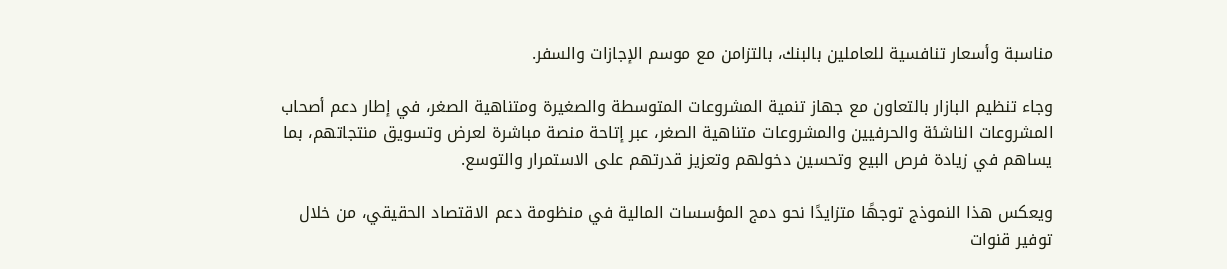مناسبة وأسعار تنافسية للعاملين بالبنك، بالتزامن مع موسم الإجازات والسفر.

وجاء تنظيم البازار بالتعاون مع جهاز تنمية المشروعات المتوسطة والصغيرة ومتناهية الصغر، في إطار دعم أصحاب المشروعات الناشئة والحرفيين والمشروعات متناهية الصغر، عبر إتاحة منصة مباشرة لعرض وتسويق منتجاتهم، بما يساهم في زيادة فرص البيع وتحسين دخولهم وتعزيز قدرتهم على الاستمرار والتوسع.

ويعكس هذا النموذج توجهًا متزايدًا نحو دمج المؤسسات المالية في منظومة دعم الاقتصاد الحقيقي، من خلال توفير قنوات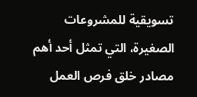تسويقية للمشروعات الصغيرة، التي تمثل أحد أهم مصادر خلق فرص العمل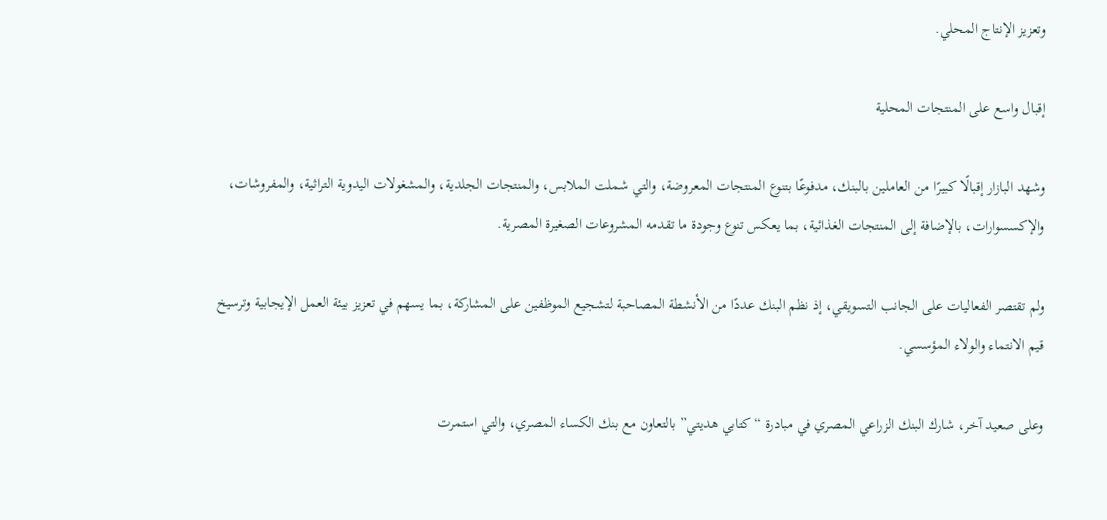وتعزيز الإنتاج المحلي.

إقبال واسع على المنتجات المحلية

وشهد البازار إقبالًا كبيرًا من العاملين بالبنك، مدفوعًا بتنوع المنتجات المعروضة، والتي شملت الملابس، والمنتجات الجلدية، والمشغولات اليدوية التراثية، والمفروشات، والإكسسوارات، بالإضافة إلى المنتجات الغذائية، بما يعكس تنوع وجودة ما تقدمه المشروعات الصغيرة المصرية.

ولم تقتصر الفعاليات على الجانب التسويقي، إذ نظم البنك عددًا من الأنشطة المصاحبة لتشجيع الموظفين على المشاركة، بما يسهم في تعزيز بيئة العمل الإيجابية وترسيخ قيم الانتماء والولاء المؤسسي.

وعلى صعيد آخر، شارك البنك الزراعي المصري في مبادرة “كتابي هديتي” بالتعاون مع بنك الكساء المصري، والتي استمرت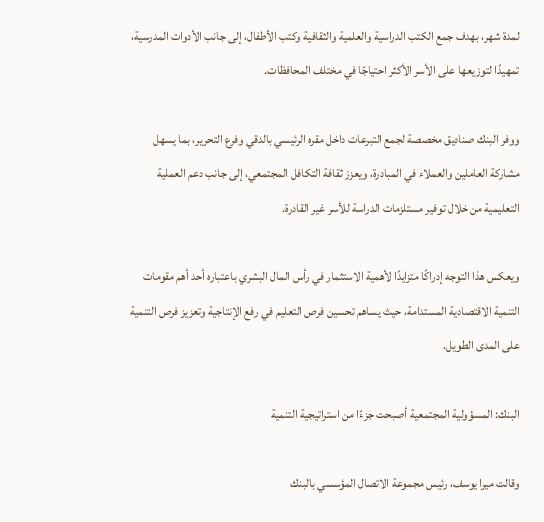لمدة شهر، بهدف جمع الكتب الدراسية والعلمية والثقافية وكتب الأطفال، إلى جانب الأدوات المدرسية، تمهيدًا لتوزيعها على الأسر الأكثر احتياجًا في مختلف المحافظات.

ووفر البنك صناديق مخصصة لجمع التبرعات داخل مقره الرئيسي بالدقي وفرع التحرير، بما يسهل مشاركة العاملين والعملاء في المبادرة، ويعزز ثقافة التكافل المجتمعي، إلى جانب دعم العملية التعليمية من خلال توفير مستلزمات الدراسة للأسر غير القادرة.

ويعكس هذا التوجه إدراكًا متزايدًا لأهمية الاستثمار في رأس المال البشري باعتباره أحد أهم مقومات التنمية الاقتصادية المستدامة، حيث يساهم تحسين فرص التعليم في رفع الإنتاجية وتعزيز فرص التنمية على المدى الطويل.

البنك: المسؤولية المجتمعية أصبحت جزءًا من استراتيجية التنمية

وقالت ميرا يوسف، رئيس مجموعة الاتصال المؤسسي بالبنك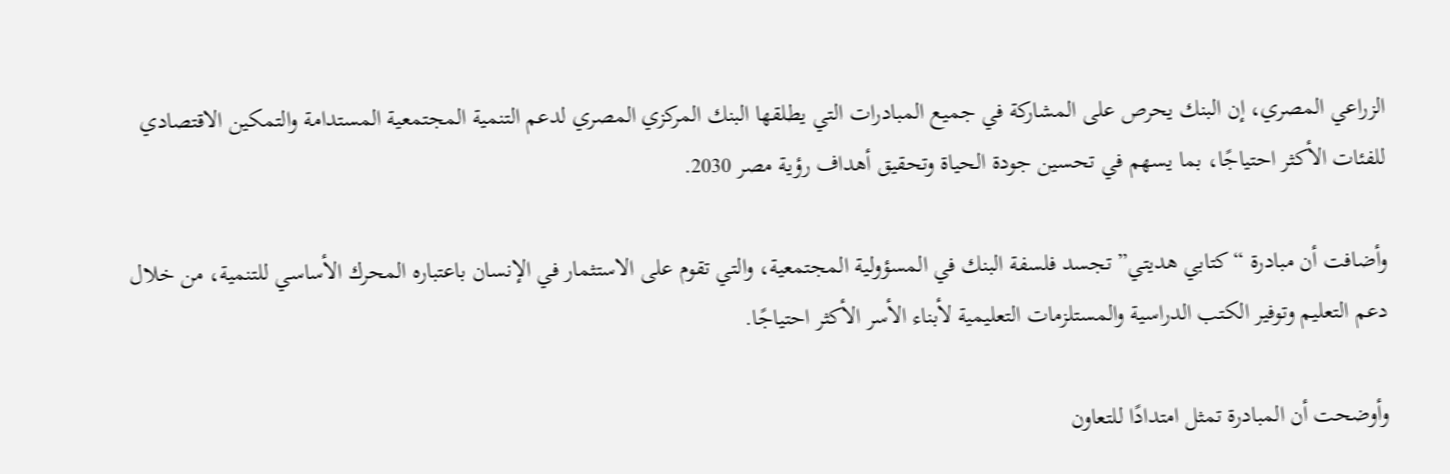الزراعي المصري، إن البنك يحرص على المشاركة في جميع المبادرات التي يطلقها البنك المركزي المصري لدعم التنمية المجتمعية المستدامة والتمكين الاقتصادي للفئات الأكثر احتياجًا، بما يسهم في تحسين جودة الحياة وتحقيق أهداف رؤية مصر 2030.

وأضافت أن مبادرة “كتابي هديتي” تجسد فلسفة البنك في المسؤولية المجتمعية، والتي تقوم على الاستثمار في الإنسان باعتباره المحرك الأساسي للتنمية، من خلال دعم التعليم وتوفير الكتب الدراسية والمستلزمات التعليمية لأبناء الأسر الأكثر احتياجًا.

وأوضحت أن المبادرة تمثل امتدادًا للتعاون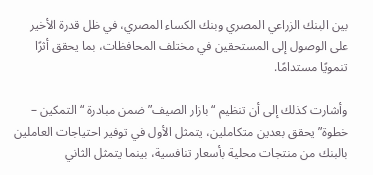بين البنك الزراعي المصري وبنك الكساء المصري، في ظل قدرة الأخير على الوصول إلى المستحقين في مختلف المحافظات، بما يحقق أثرًا تنمويًا مستدامًا.

وأشارت كذلك إلى أن تنظيم “بازار الصيف” ضمن مبادرة “التمكين – خطوة” يحقق بعدين متكاملين، يتمثل الأول في توفير احتياجات العاملين بالبنك من منتجات محلية بأسعار تنافسية، بينما يتمثل الثاني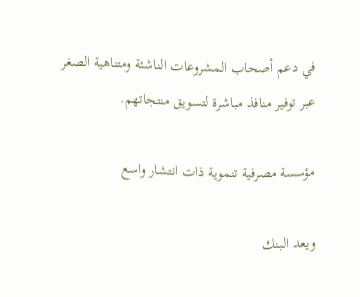في دعم أصحاب المشروعات الناشئة ومتناهية الصغر عبر توفير منافذ مباشرة لتسويق منتجاتهم.

مؤسسة مصرفية تنموية ذات انتشار واسع

ويعد البنك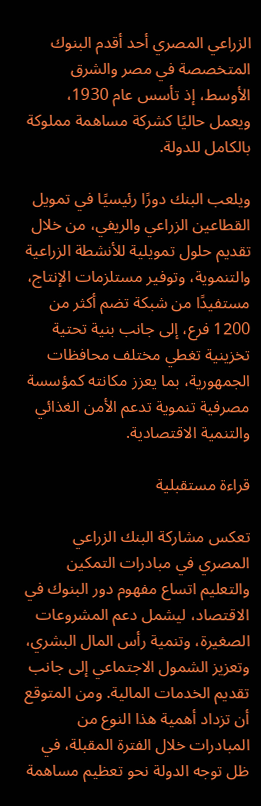الزراعي المصري أحد أقدم البنوك المتخصصة في مصر والشرق الأوسط، إذ تأسس عام 1930، ويعمل حاليًا كشركة مساهمة مملوكة بالكامل للدولة.

ويلعب البنك دورًا رئيسيًا في تمويل القطاعين الزراعي والريفي، من خلال تقديم حلول تمويلية للأنشطة الزراعية والتنموية، وتوفير مستلزمات الإنتاج، مستفيدًا من شبكة تضم أكثر من 1200 فرع، إلى جانب بنية تحتية تخزينية تغطي مختلف محافظات الجمهورية، بما يعزز مكانته كمؤسسة مصرفية تنموية تدعم الأمن الغذائي والتنمية الاقتصادية.

قراءة مستقبلية

تعكس مشاركة البنك الزراعي المصري في مبادرات التمكين والتعليم اتساع مفهوم دور البنوك في الاقتصاد، ليشمل دعم المشروعات الصغيرة، وتنمية رأس المال البشري، وتعزيز الشمول الاجتماعي إلى جانب تقديم الخدمات المالية. ومن المتوقع أن تزداد أهمية هذا النوع من المبادرات خلال الفترة المقبلة، في ظل توجه الدولة نحو تعظيم مساهمة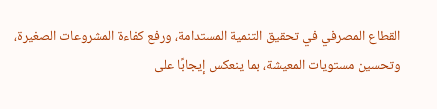القطاع المصرفي في تحقيق التنمية المستدامة، ورفع كفاءة المشروعات الصغيرة، وتحسين مستويات المعيشة، بما ينعكس إيجابًا على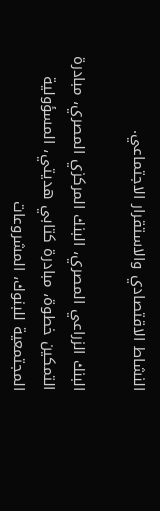النشاط الاقتصادي والاستقرار الاجتماعي.

البنك الزراعي المصري، البنك المركزي المصري، مبادرة التمكين خطوة، مبادرة كتابي هديتي، المسؤولية المجتمعية للبنوك، المشروعات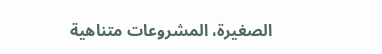الصغيرة، المشروعات متناهية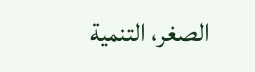الصغر، التنمية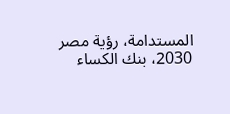المستدامة، رؤية مصر 2030، بنك الكساء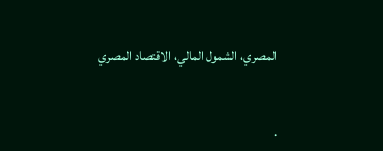المصري، الشمول المالي، الاقتصاد المصري



.